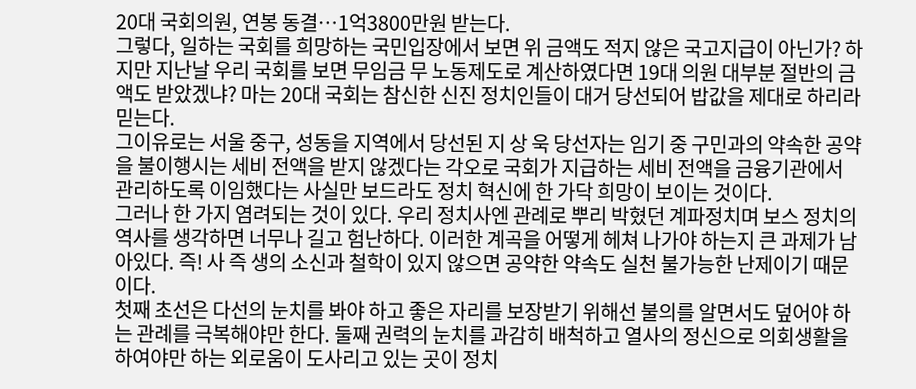20대 국회의원, 연봉 동결…1억3800만원 받는다.
그렇다, 일하는 국회를 희망하는 국민입장에서 보면 위 금액도 적지 않은 국고지급이 아닌가? 하지만 지난날 우리 국회를 보면 무임금 무 노동제도로 계산하였다면 19대 의원 대부분 절반의 금액도 받았겠냐? 마는 20대 국회는 참신한 신진 정치인들이 대거 당선되어 밥값을 제대로 하리라 믿는다.
그이유로는 서울 중구, 성동을 지역에서 당선된 지 상 욱 당선자는 임기 중 구민과의 약속한 공약을 불이행시는 세비 전액을 받지 않겠다는 각오로 국회가 지급하는 세비 전액을 금융기관에서 관리하도록 이임했다는 사실만 보드라도 정치 혁신에 한 가닥 희망이 보이는 것이다.
그러나 한 가지 염려되는 것이 있다. 우리 정치사엔 관례로 뿌리 박혔던 계파정치며 보스 정치의 역사를 생각하면 너무나 길고 험난하다. 이러한 계곡을 어떻게 헤쳐 나가야 하는지 큰 과제가 남아있다. 즉! 사 즉 생의 소신과 철학이 있지 않으면 공약한 약속도 실천 불가능한 난제이기 때문이다.
첫째 초선은 다선의 눈치를 봐야 하고 좋은 자리를 보장받기 위해선 불의를 알면서도 덮어야 하는 관례를 극복해야만 한다. 둘째 권력의 눈치를 과감히 배척하고 열사의 정신으로 의회생활을 하여야만 하는 외로움이 도사리고 있는 곳이 정치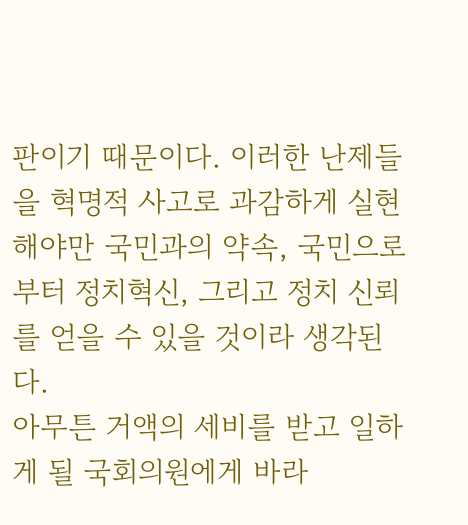판이기 때문이다. 이러한 난제들을 혁명적 사고로 과감하게 실현해야만 국민과의 약속, 국민으로부터 정치혁신, 그리고 정치 신뢰를 얻을 수 있을 것이라 생각된다.
아무튼 거액의 세비를 받고 일하게 될 국회의원에게 바라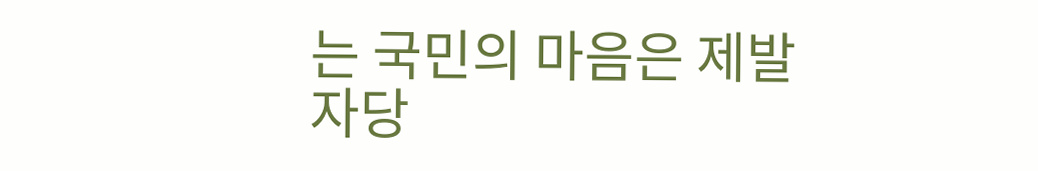는 국민의 마음은 제발 자당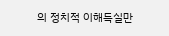의 정치적 이해득실만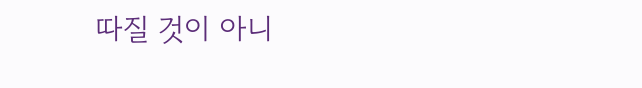따질 것이 아니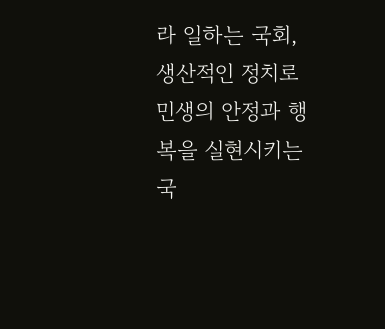라 일하는 국회, 생산적인 정치로 민생의 안정과 행복을 실현시키는 국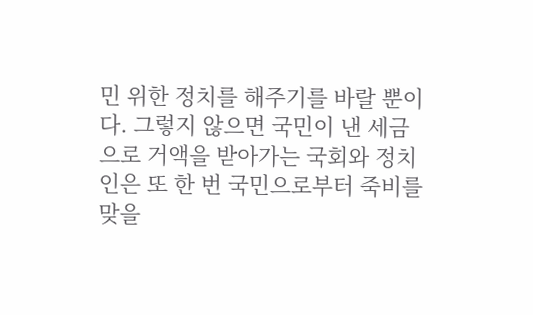민 위한 정치를 해주기를 바랄 뿐이다. 그렇지 않으면 국민이 낸 세금으로 거액을 받아가는 국회와 정치인은 또 한 번 국민으로부터 죽비를 맞을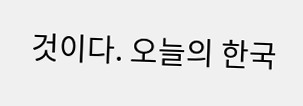것이다. 오늘의 한국